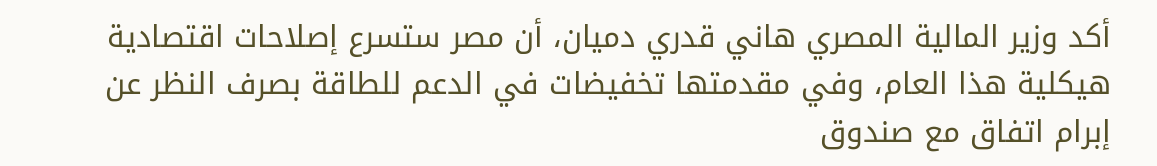أكد وزير المالية المصري هاني قدري دميان، أن مصر ستسرع إصلاحات اقتصادية هيكلية هذا العام، وفي مقدمتها تخفيضات في الدعم للطاقة بصرف النظر عن إبرام اتفاق مع صندوق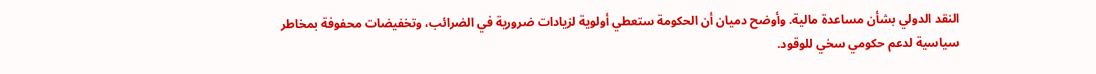النقد الدولي بشأن مساعدة مالية. وأوضح دميان أن الحكومة ستعطي أولوية لزيادات ضرورية في الضرائب، وتخفيضات محفوفة بمخاطر سياسية لدعم حكومي سخي للوقود.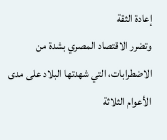إعادة الثقة
وتضرر الاقتصاد المصري بشدة من الاضطرابات، التي شهدتها البلاد على مدى الأعوام الثلاثة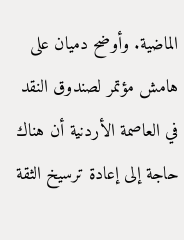الماضية. وأوضح دميان على هامش مؤتمر لصندوق النقد في العاصمة الأردنية أن هناك حاجة إلى إعادة ترسيخ الثقة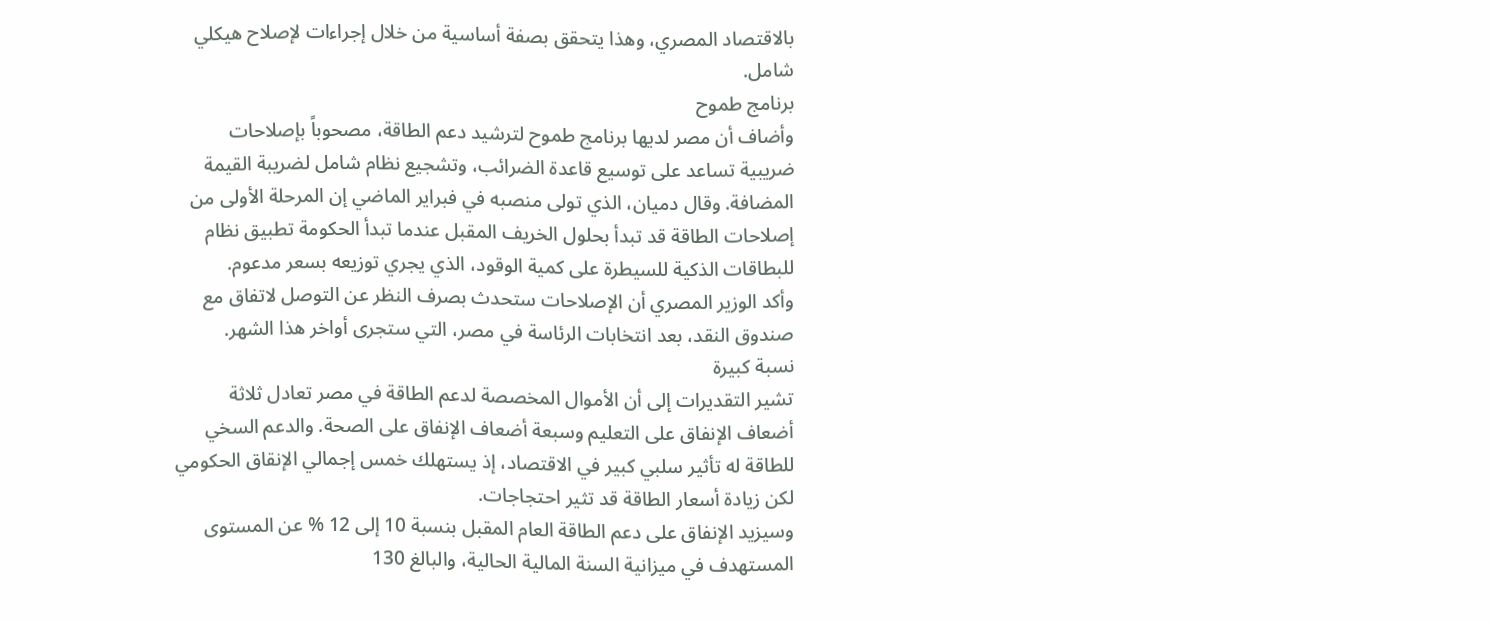بالاقتصاد المصري، وهذا يتحقق بصفة أساسية من خلال إجراءات لإصلاح هيكلي شامل.
برنامج طموح
وأضاف أن مصر لديها برنامج طموح لترشيد دعم الطاقة، مصحوباً بإصلاحات ضريبية تساعد على توسيع قاعدة الضرائب، وتشجيع نظام شامل لضريبة القيمة المضافة. وقال دميان، الذي تولى منصبه في فبراير الماضي إن المرحلة الأولى من إصلاحات الطاقة قد تبدأ بحلول الخريف المقبل عندما تبدأ الحكومة تطبيق نظام للبطاقات الذكية للسيطرة على كمية الوقود، الذي يجري توزيعه بسعر مدعوم.
وأكد الوزير المصري أن الإصلاحات ستحدث بصرف النظر عن التوصل لاتفاق مع صندوق النقد، بعد انتخابات الرئاسة في مصر، التي ستجرى أواخر هذا الشهر.
نسبة كبيرة
تشير التقديرات إلى أن الأموال المخصصة لدعم الطاقة في مصر تعادل ثلاثة أضعاف الإنفاق على التعليم وسبعة أضعاف الإنفاق على الصحة. والدعم السخي للطاقة له تأثير سلبي كبير في الاقتصاد، إذ يستهلك خمس إجمالي الإنقاق الحكومي لكن زيادة أسعار الطاقة قد تثير احتجاجات.
وسيزيد الإنفاق على دعم الطاقة العام المقبل بنسبة 10 إلى 12 % عن المستوى المستهدف في ميزانية السنة المالية الحالية، والبالغ 130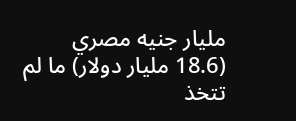مليار جنيه مصري (18.6 مليار دولار) ما لم تتخذ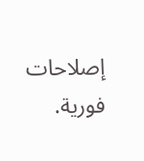إصلاحات فورية.